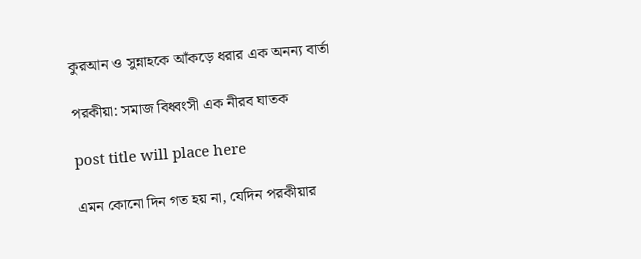কুরআন ও সুন্নাহকে আঁকড়ে ধরার এক অনন্য বার্তা

পরকীয়া: সমাজ বিধ্বংসী এক নীরব ঘাতক

post title will place here

এমন কোনো দিন গত হয় না, যেদিন পরকীয়ার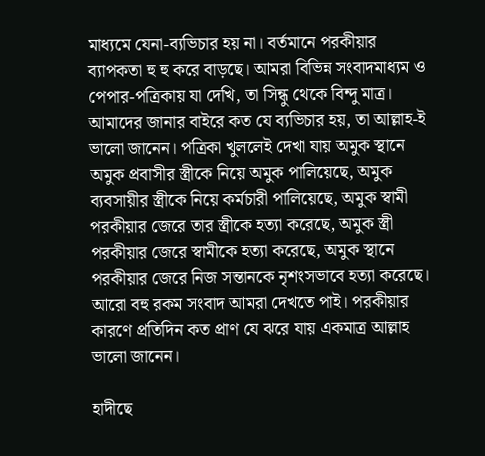মাধ্যমে যেনা-ব্যভিচার হয় না। বর্তমানে পরকীয়ার ব্যাপকতা হু হু করে বাড়ছে। আমরা বিভিন্ন সংবাদমাধ্যম ও পেপার-পত্রিকায় যা দেখি, তা সিন্ধু থেকে বিন্দু মাত্র। আমাদের জানার বাইরে কত যে ব্যভিচার হয়, তা আল্লাহ-ই ভালো জানেন। পত্রিকা খুললেই দেখা যায় অমুক স্থানে অমুক প্রবাসীর স্ত্রীকে নিয়ে অমুক পালিয়েছে, অমুক ব্যবসায়ীর স্ত্রীকে নিয়ে কর্মচারী পালিয়েছে, অমুক স্বামী পরকীয়ার জেরে তার স্ত্রীকে হত্যা করেছে, অমুক স্ত্রী পরকীয়ার জেরে স্বামীকে হত্যা করেছে, অমুক স্থানে পরকীয়ার জেরে নিজ সন্তানকে নৃশংসভাবে হত্যা করেছে। আরো বহু রকম সংবাদ আমরা দেখতে পাই। পরকীয়ার কারণে প্রতিদিন কত প্রাণ যে ঝরে যায় একমাত্র আল্লাহ ভালো জানেন।

হাদীছে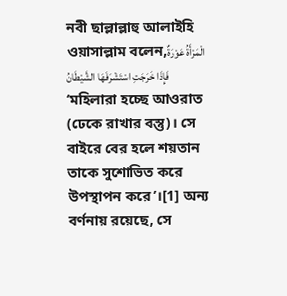নবী ছাল্লাল্লাহু আলাইহি ওয়াসাল্লাম বলেন,الْمَرْأَةُ عَوْرَةٌ فَإِذَا خَرَجَتِ اسْتَشْرَفَهَا الشَّيْطَانُ ‘মহিলারা হচ্ছে আওরাত (ঢেকে রাখার বস্তু)। সে বাইরে বের হলে শয়তান তাকে সুশোভিত করে উপস্থাপন করে’।[1] অন্য বর্ণনায় রয়েছে, সে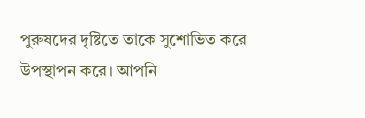পুরুষদের দৃষ্টিতে তাকে সুশোভিত করে উপস্থাপন করে। আপনি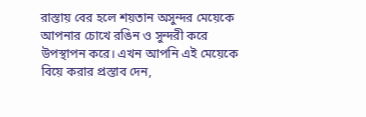রাস্তায় বের হলে শয়তান অসুন্দর মেয়েকে আপনার চোখে রঙিন ও সুন্দরী করে উপস্থাপন করে। এখন আপনি এই মেয়েকে বিয়ে করার প্রস্তাব দেন,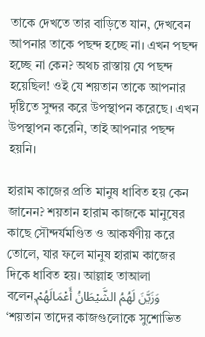তাকে দেখতে তার বাড়িতে যান, দেখবেন আপনার তাকে পছন্দ হচ্ছে না। এখন পছন্দ হচ্ছে না কেন? অথচ রাস্তায় যে পছন্দ হয়েছিল! ওই যে শয়তান তাকে আপনার দৃষ্টিতে সুন্দর করে উপস্থাপন করেছে। এখন উপস্থাপন করেনি, তাই আপনার পছন্দ হয়নি।

হারাম কাজের প্রতি মানুষ ধাবিত হয় কেন জানেন? শয়তান হারাম কাজকে মানুষের কাছে সৌন্দর্যমণ্ডিত ও আকর্ষণীয় করে তোলে, যার ফলে মানুষ হারাম কাজের দিকে ধাবিত হয়। আল্লাহ তাআলা বলেন,وَزَيَّنَ لَهُمُ الشَّيْطَانُ أَعْمَالَهُمْ ‘শয়তান তাদের কাজগুলোকে সুশোভিত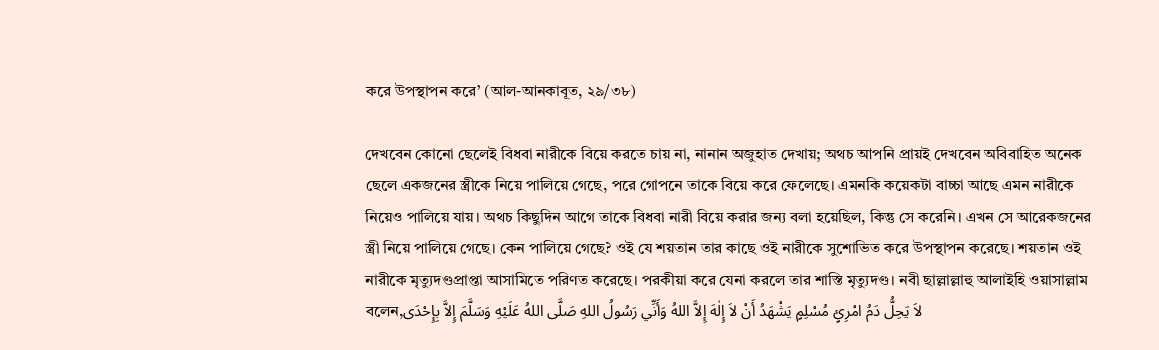করে উপস্থাপন করে’ (আল-আনকাবূত, ২৯/৩৮)

দেখবেন কোনো ছেলেই বিধবা নারীকে বিয়ে করতে চায় না, নানান অজুহাত দেখায়; অথচ আপনি প্রায়ই দেখবেন অবিবাহিত অনেক ছেলে একজনের স্ত্রীকে নিয়ে পালিয়ে গেছে, পরে গোপনে তাকে বিয়ে করে ফেলেছে। এমনকি কয়েকটা বাচ্চা আছে এমন নারীকে নিয়েও পালিয়ে যায়। অথচ কিছুদিন আগে তাকে বিধবা নারী বিয়ে করার জন্য বলা হয়েছিল, কিন্তু সে করেনি। এখন সে আরেকজনের স্ত্রী নিয়ে পালিয়ে গেছে। কেন পালিয়ে গেছে? ওই যে শয়তান তার কাছে ওই নারীকে সুশোভিত করে উপস্থাপন করেছে। শয়তান ওই নারীকে মৃত্যুদণ্ডপ্রাপ্তা আসামিতে পরিণত করেছে। পরকীয়া করে যেনা করলে তার শাস্তি মৃত্যুদণ্ড। নবী ছাল্লাল্লাহু আলাইহি ওয়াসাল্লাম বলেন,لاَ يَحِلُّ دَمُ امْرِئٍ مُسْلِمٍ يَشْهَدُ أَنْ لاَ إِلٰهَ إِلاَّ اللهُ وَأَنِّي رَسُولُ اللهِ صَلَّى اللهُ عَلَيْهِ وَسَلَّمَ إِلاَّ بِإِحْدَى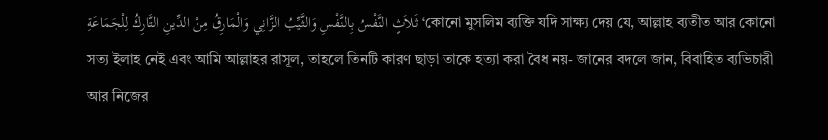ثَلاَثٍ النَّفْسُ بِالنَّفْسِ وَالثَّيِّبُ الزَّانِي وَالْمَارِقُ مِنْ الدِّينِ التَّارِكُ لِلْجَمَاعَةِ ‘কোনো মুসলিম ব্যক্তি যদি সাক্ষ্য দেয় যে, আল্লাহ ব্যতীত আর কোনো সত্য ইলাহ নেই এবং আমি আল্লাহর রাসূল, তাহলে তিনটি কারণ ছাড়া তাকে হত্যা করা বৈধ নয়- জানের বদলে জান, বিবাহিত ব্যভিচারী আর নিজের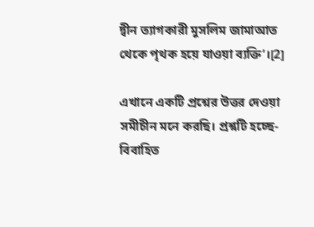দ্বীন ত্যাগকারী মুসলিম জামাআত থেকে পৃথক হয়ে যাওয়া ব্যক্তি’।[2]

এখানে একটি প্রশ্নের উত্তর দেওয়া সমীচীন মনে করছি। প্রশ্নটি হচ্ছে- বিবাহিত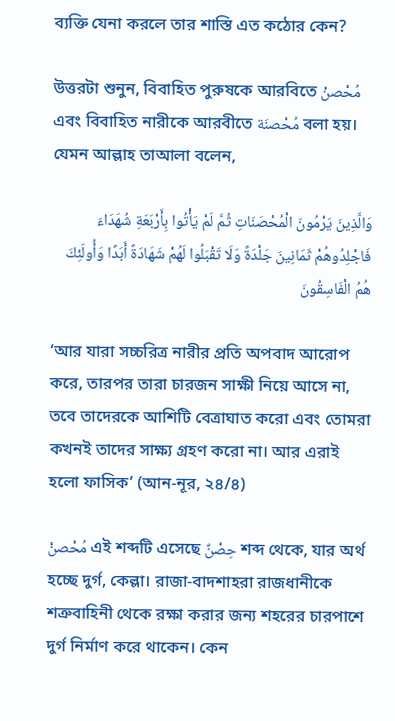ব্যক্তি যেনা করলে তার শাস্তি এত কঠোর কেন?

উত্তরটা শুনুন, বিবাহিত পুরুষকে আরবিতে مُحْصنْ এবং বিবাহিত নারীকে আরবীতে مُحْصنَة বলা হয়। যেমন আল্লাহ তাআলা বলেন,

وَالَّذِينَ يَرْمُونَ الْمُحْصَنَاتِ ثُمَّ لَمْ يَأْتُوا بِأَرْبَعَةِ شُهَدَاءَ فَاجْلِدُوهُمْ ثَمَانِينَ جَلْدَةً وَلَا تَقْبَلُوا لَهُمْ شَهَادَةً أَبَدًا وَأُولَئِكَ هُمُ الْفَاسِقُونَ

‘আর যারা সচ্চরিত্র নারীর প্রতি অপবাদ আরোপ করে, তারপর তারা চারজন সাক্ষী নিয়ে আসে না, তবে তাদেরকে আশিটি বেত্রাঘাত করো এবং তোমরা কখনই তাদের সাক্ষ্য গ্রহণ করো না। আর এরাই হলো ফাসিক’ (আন-নূর, ২৪/৪)

مُحْصنْ এই শব্দটি এসেছে حِصْنٌ শব্দ থেকে, যার অর্থ হচ্ছে দুর্গ, কেল্লা। রাজা-বাদশাহরা রাজধানীকে শত্রুবাহিনী থেকে রক্ষা করার জন্য শহরের চারপাশে দুর্গ নির্মাণ করে থাকেন। কেন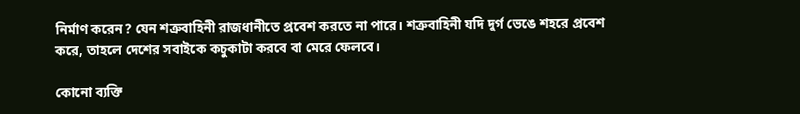নির্মাণ করেন? যেন শত্রুবাহিনী রাজধানীতে প্রবেশ করতে না পারে। শত্রুবাহিনী যদি দুর্গ ভেঙে শহরে প্রবেশ করে, তাহলে দেশের সবাইকে কচুকাটা করবে বা মেরে ফেলবে।

কোনো ব্যক্তি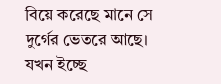বিয়ে করেছে মানে সে দুর্গের ভেতরে আছে। যখন ইচ্ছে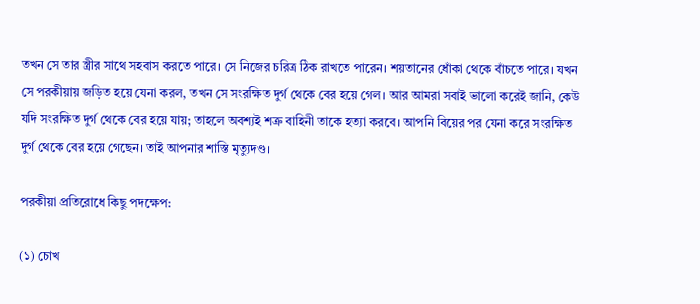তখন সে তার স্ত্রীর সাথে সহবাস করতে পারে। সে নিজের চরিত্র ঠিক রাখতে পারেন। শয়তানের ধোঁকা থেকে বাঁচতে পারে। যখন সে পরকীয়ায় জড়িত হয়ে যেনা করল, তখন সে সংরক্ষিত দুর্গ থেকে বের হয়ে গেল। আর আমরা সবাই ভালো করেই জানি, কেউ যদি সংরক্ষিত দুর্গ থেকে বের হয়ে যায়; তাহলে অবশ্যই শত্রু বাহিনী তাকে হত্যা করবে। আপনি বিয়ের পর যেনা করে সংরক্ষিত দুর্গ থেকে বের হয়ে গেছেন। তাই আপনার শাস্তি মৃত্যুদণ্ড।

পরকীয়া প্রতিরোধে কিছু পদক্ষেপ:

(১) চোখ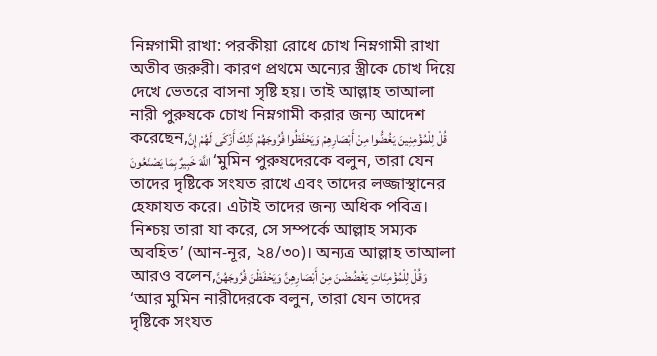নিম্নগামী রাখা: পরকীয়া রোধে চোখ নিম্নগামী রাখা অতীব জরুরী। কারণ প্রথমে অন্যের স্ত্রীকে চোখ দিয়ে দেখে ভেতরে বাসনা সৃষ্টি হয়। তাই আল্লাহ তাআলা নারী পুরুষকে চোখ নিম্নগামী করার জন্য আদেশ করেছেন,قُلْ لِلْمُؤْمِنِينَ يَغُضُّوا مِنْ أَبْصَارِهِمْ وَيَحْفَظُوا فُرُوجَهُمْ ذَلِكَ أَزْكَى لَهُمْ إِنَّ اللَّهَ خَبِيرٌ بِمَا يَصْنَعُونَ ‘মুমিন পুরুষদেরকে বলুন, তারা যেন তাদের দৃষ্টিকে সংযত রাখে এবং তাদের লজ্জাস্থানের হেফাযত করে। এটাই তাদের জন্য অধিক পবিত্র। নিশ্চয় তারা যা করে, সে সম্পর্কে আল্লাহ সম্যক অবহিত’ (আন-নূর, ২৪/৩০)। অন্যত্র আল্লাহ তাআলা আরও বলেন,وَقُلْ لِلْمُؤْمِنَاتِ يَغْضُضْنَ مِنْ أَبْصَارِهِنَّ وَيَحْفَظْنَ فُرُوجَهُنَّ ‘আর মুমিন নারীদেরকে বলুন, তারা যেন তাদের দৃষ্টিকে সংযত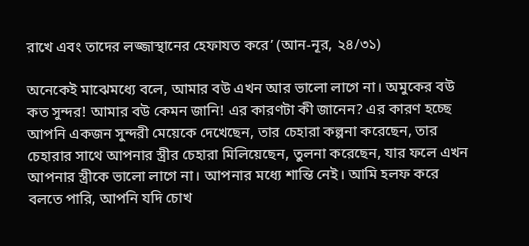রাখে এবং তাদের লজ্জাস্থানের হেফাযত করে’ (আন-নূর, ২৪/৩১)

অনেকেই মাঝেমধ্যে বলে, আমার বউ এখন আর ভালো লাগে না। অমুকের বউ কত সুন্দর! আমার বউ কেমন জানি! এর কারণটা কী জানেন? এর কারণ হচ্ছে আপনি একজন সুন্দরী মেয়েকে দেখেছেন, তার চেহারা কল্পনা করেছেন, তার চেহারার সাথে আপনার স্ত্রীর চেহারা মিলিয়েছেন, তুলনা করেছেন, যার ফলে এখন আপনার স্ত্রীকে ভালো লাগে না। আপনার মধ্যে শান্তি নেই। আমি হলফ করে বলতে পারি, আপনি যদি চোখ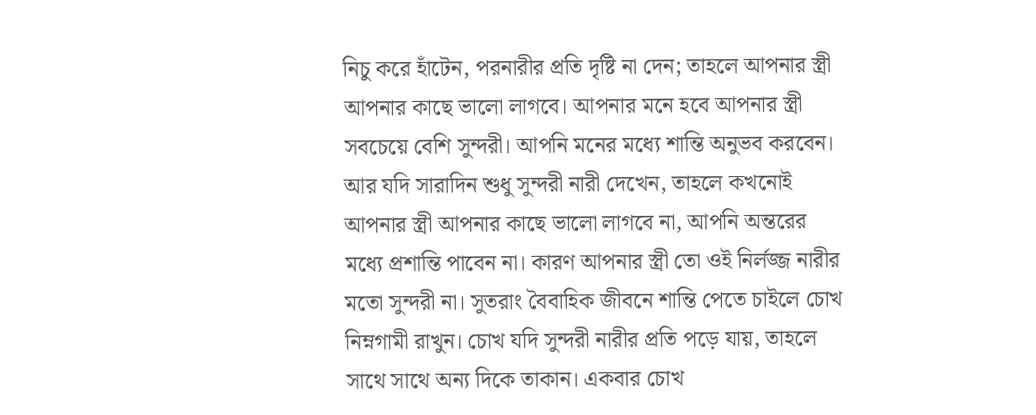নিচু করে হাঁটেন, পরনারীর প্রতি দৃষ্টি না দেন; তাহলে আপনার স্ত্রী আপনার কাছে ভালো লাগবে। আপনার মনে হবে আপনার স্ত্রী সবচেয়ে বেশি সুন্দরী। আপনি মনের মধ্যে শান্তি অনুভব করবেন। আর যদি সারাদিন শুধু সুন্দরী নারী দেখেন, তাহলে কখনোই আপনার স্ত্রী আপনার কাছে ভালো লাগবে না, আপনি অন্তরের মধ্যে প্রশান্তি পাবেন না। কারণ আপনার স্ত্রী তো ওই নির্লজ্জ নারীর মতো সুন্দরী না। সুতরাং বৈবাহিক জীবনে শান্তি পেতে চাইলে চোখ নিম্নগামী রাখুন। চোখ যদি সুন্দরী নারীর প্রতি পড়ে যায়, তাহলে সাথে সাথে অন্য দিকে তাকান। একবার চোখ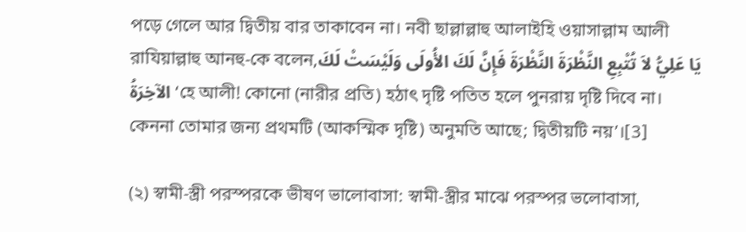পড়ে গেলে আর দ্বিতীয় বার তাকাবেন না। নবী ছাল্লাল্লাহু আলাইহি ওয়াসাল্লাম আলী রাযিয়াল্লাহু আনহু-কে বলেন,يَا عَلِيُّ لاَ تُتْبِعِ النَّظْرَةَ النَّظْرَةَ فَإِنَّ لَكَ الأُولَى وَلَيْسَتْ لَكَ الآخِرَةُ ‘হে আলী! কোনো (নারীর প্রতি) হঠাৎ দৃষ্টি পতিত হলে পুনরায় দৃষ্টি দিবে না। কেননা তোমার জন্য প্রথমটি (আকস্মিক দৃষ্টি) অনুমতি আছে; দ্বিতীয়টি নয়’।[3]

(২) স্বামী-স্ত্রী পরস্পরকে ভীষণ ভালোবাসা: স্বামী-স্ত্রীর মাঝে পরস্পর ভলোবাসা,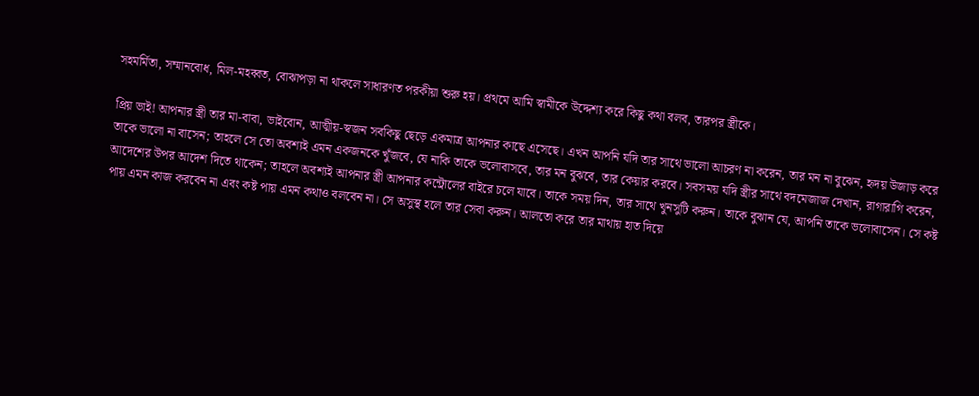সহমর্মিতা, সম্মানবোধ, মিল-মহব্বত, বোঝাপড়া না থাকলে সাধারণত পরকীয়া শুরু হয়। প্রথমে আমি স্বামীকে উদ্দেশ্য করে কিছু কথা বলব, তারপর স্ত্রীকে।

প্রিয় ভাই! আপনার স্ত্রী তার মা-বাবা, ভাইবোন, আত্মীয়-স্বজন সবকিছু ছেড়ে একমাত্র আপনার কাছে এসেছে। এখন আপনি যদি তার সাথে ভালো আচরণ না করেন, তার মন না বুঝেন, হৃদয় উজাড় করে তাকে ভালো না বাসেন; তাহলে সে তো অবশ্যই এমন একজনকে খুঁজবে, যে নাকি তাকে ভলোবাসবে, তার মন বুঝবে, তার কেয়ার করবে। সবসময় যদি স্ত্রীর সাথে বদমেজাজ দেখান, রাগারাগি করেন, আদেশের উপর আদেশ দিতে থাকেন; তাহলে অবশ্যই আপনার স্ত্রী আপনার কন্ট্রোলের বাইরে চলে যাবে। তাকে সময় দিন, তার সাথে খুনসুটি করুন। তাকে বুঝান যে, আপনি তাকে ভলোবাসেন। সে কষ্ট পায় এমন কাজ করবেন না এবং কষ্ট পায় এমন কথাও বলবেন না। সে অসুস্থ হলে তার সেবা করুন। আলতো করে তার মাথায় হাত দিয়ে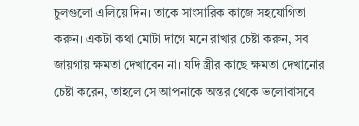চুলগুলো এলিয়ে দিন। তাকে সাংসারিক কাজে সহযোগিতা করুন। একটা কথা মোটা দাগে মনে রাখার চেষ্টা করুন, সব জায়গায় ক্ষমতা দেখাবেন না। যদি স্ত্রীর কাছে ক্ষমতা দেখানোর চেষ্টা করেন, তাহলে সে আপনাকে অন্তর থেকে ভলোবাসবে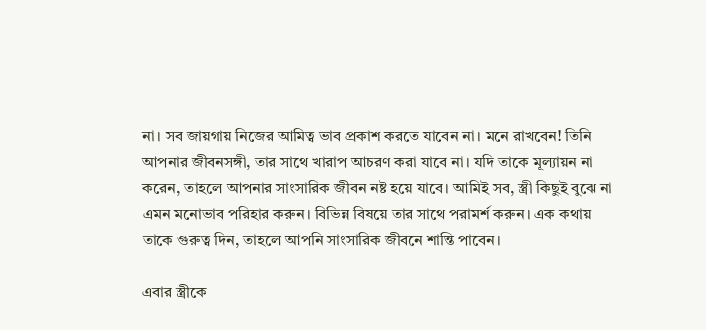না। সব জায়গায় নিজের আমিত্ব ভাব প্রকাশ করতে যাবেন না। মনে রাখবেন! তিনি আপনার জীবনসঙ্গী, তার সাথে খারাপ আচরণ করা যাবে না। যদি তাকে মূল্যায়ন না করেন, তাহলে আপনার সাংসারিক জীবন নষ্ট হয়ে যাবে। আমিই সব, স্ত্রী কিছুই বুঝে না এমন মনোভাব পরিহার করুন। বিভিন্ন বিষয়ে তার সাথে পরামর্শ করুন। এক কথায় তাকে গুরুত্ব দিন, তাহলে আপনি সাংসারিক জীবনে শান্তি পাবেন।

এবার স্ত্রীকে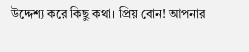উদ্দেশ্য করে কিছু কথা। প্রিয় বোন! আপনার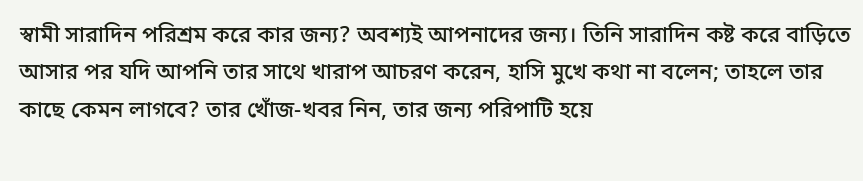স্বামী সারাদিন পরিশ্রম করে কার জন্য? অবশ্যই আপনাদের জন্য। তিনি সারাদিন কষ্ট করে বাড়িতে আসার পর যদি আপনি তার সাথে খারাপ আচরণ করেন, হাসি মুখে কথা না বলেন; তাহলে তার কাছে কেমন লাগবে? তার খোঁজ-খবর নিন, তার জন্য পরিপাটি হয়ে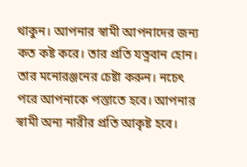থাকুন। আপনার স্বামী আপনাদের জন্য কত কষ্ট করে। তার প্রতি যত্নবান হোন। তার মনোরঞ্জনের চেষ্টা করুন। নচেৎ পরে আপনাকে পস্তাতে হবে। আপনার স্বামী অন্য নারীর প্রতি আকৃষ্ট হবে।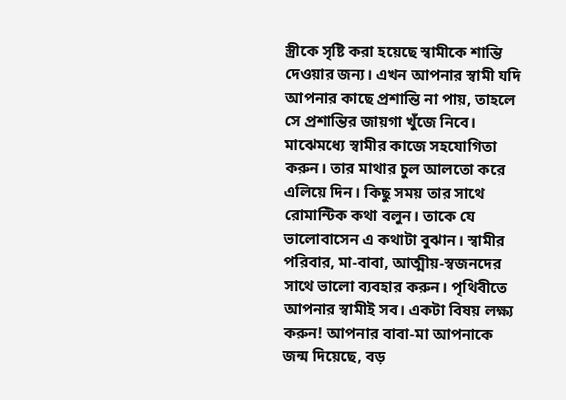স্ত্রীকে সৃষ্টি করা হয়েছে স্বামীকে শান্তি দেওয়ার জন্য। এখন আপনার স্বামী যদি আপনার কাছে প্রশান্তি না পায়, তাহলে সে প্রশান্তির জায়গা খুঁজে নিবে। মাঝেমধ্যে স্বামীর কাজে সহযোগিতা করুন। তার মাথার চুল আলতো করে এলিয়ে দিন। কিছু সময় তার সাথে রোমান্টিক কথা বলুন। তাকে যে ভালোবাসেন এ কথাটা বুঝান। স্বামীর পরিবার, মা-বাবা, আত্মীয়-স্বজনদের সাথে ভালো ব্যবহার করুন। পৃথিবীতে আপনার স্বামীই সব। একটা বিষয় লক্ষ্য করুন! আপনার বাবা-মা আপনাকে জন্ম দিয়েছে, বড়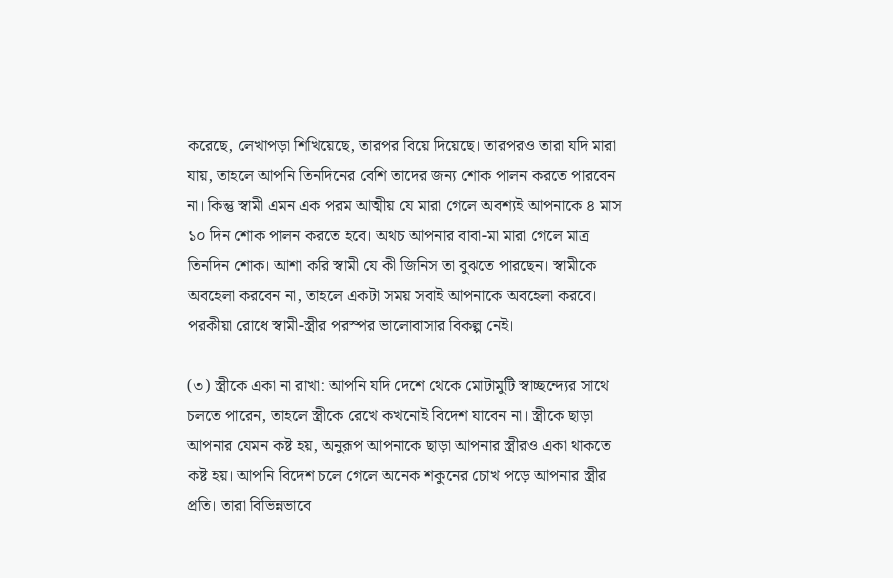করেছে, লেখাপড়া শিখিয়েছে, তারপর বিয়ে দিয়েছে। তারপরও তারা যদি মারা যায়, তাহলে আপনি তিনদিনের বেশি তাদের জন্য শোক পালন করতে পারবেন না। কিন্তু স্বামী এমন এক পরম আত্মীয় যে মারা গেলে অবশ্যই আপনাকে ৪ মাস ১০ দিন শোক পালন করতে হবে। অথচ আপনার বাবা-মা মারা গেলে মাত্র তিনদিন শোক। আশা করি স্বামী যে কী জিনিস তা বুঝতে পারছেন। স্বামীকে অবহেলা করবেন না, তাহলে একটা সময় সবাই আপনাকে অবহেলা করবে। পরকীয়া রোধে স্বামী-স্ত্রীর পরস্পর ভালোবাসার বিকল্প নেই।

(৩) স্ত্রীকে একা না রাখা: আপনি যদি দেশে থেকে মোটামুটি স্বাচ্ছন্দ্যের সাথে চলতে পারেন, তাহলে স্ত্রীকে রেখে কখনোই বিদেশ যাবেন না। স্ত্রীকে ছাড়া আপনার যেমন কষ্ট হয়, অনুরূপ আপনাকে ছাড়া আপনার স্ত্রীরও একা থাকতে কষ্ট হয়। আপনি বিদেশ চলে গেলে অনেক শকুনের চোখ পড়ে আপনার স্ত্রীর প্রতি। তারা বিভিন্নভাবে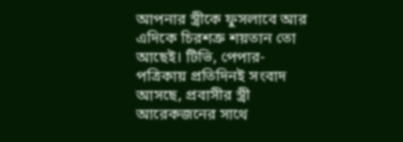আপনার স্ত্রীকে ফুসলাবে আর এদিকে চিরশত্রু শয়তান তো আছেই। টিভি, পেপার-পত্রিকায় প্রতিদিনই সংবাদ আসছে, প্রবাসীর স্ত্রী আরেকজনের সাথে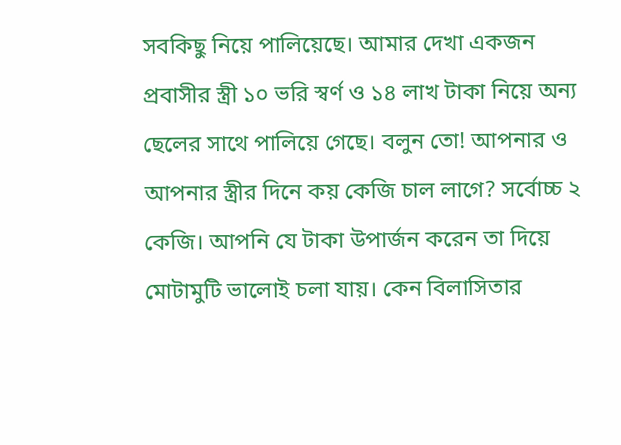সবকিছু নিয়ে পালিয়েছে। আমার দেখা একজন প্রবাসীর স্ত্রী ১০ ভরি স্বর্ণ ও ১৪ লাখ টাকা নিয়ে অন্য ছেলের সাথে পালিয়ে গেছে। বলুন তো! আপনার ও আপনার স্ত্রীর দিনে কয় কেজি চাল লাগে? সর্বোচ্চ ২ কেজি। আপনি যে টাকা উপার্জন করেন তা দিয়ে মোটামুটি ভালোই চলা যায়। কেন বিলাসিতার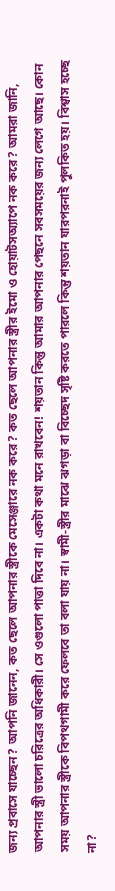জন্য প্রবাসে যাচ্ছেন? আপনি জানেন, কত ছেলে আপনার স্ত্রীকে মেসেঞ্জারে নক করে? কত ছেলে আপনার স্ত্রীর ইমো ও হোয়াটসঅ্যাপে নক করে? আমরা জানি, আপনার স্ত্রী ভালো চরিত্রের অধিকারী। সে ওগুলো পাত্তা দিবে না। একটা কথা মনে রাখবেন! শয়তান কিন্তু আমার আপনার পেছনে সবসময়ের জন্য লেগে আছে। কোন সময় আপনার স্ত্রীকে বিপথগামী করে ফেলবে তা বলা যায় না। স্বামী-স্ত্রীর মাঝে ঝগড়া বা বিচ্ছেদ সৃষ্টি করতে পারলে কিন্তু শয়তান যারপরনাই পুলকিত হয়। বিশ্বাস হচ্ছে না?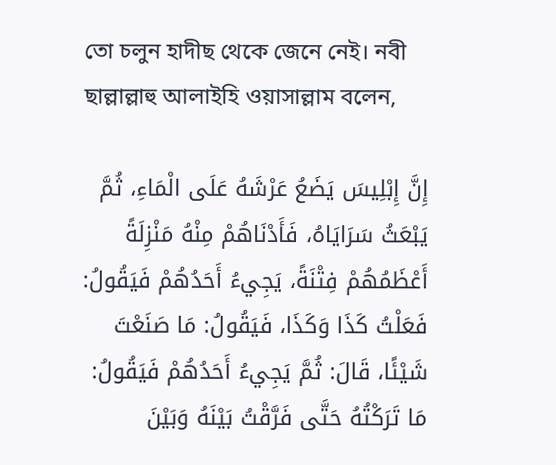তো চলুন হাদীছ থেকে জেনে নেই। নবী ছাল্লাল্লাহু আলাইহি ওয়াসাল্লাম বলেন,

إِنَّ إِبْلِيسَ يَضَعُ عَرْشَهُ عَلَى الْمَاءِ، ثُمَّ يَبْعَثُ سَرَايَاهُ، فَأَدْنَاهُمْ مِنْهُ مَنْزِلَةً أَعْظَمُهُمْ فِتْنَةً، يَجِيءُ أَحَدُهُمْ فَيَقُولُ: فَعَلْتُ كَذَا وَكَذَا، فَيَقُولُ: مَا صَنَعْتَ شَيْئًا، قَالَ: ثُمَّ يَجِيءُ أَحَدُهُمْ فَيَقُولُ: مَا تَرَكْتُهُ حَتَّى فَرَّقْتُ بَيْنَهُ وَبَيْنَ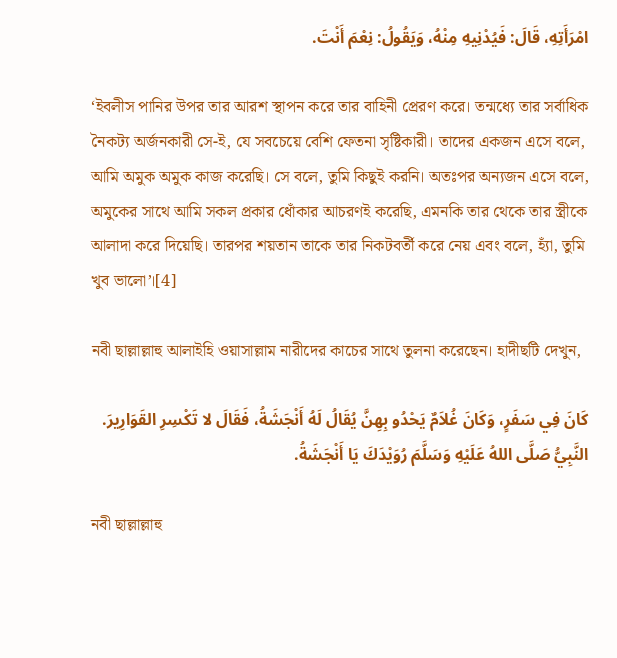امْرَأَتِهِ، قَالَ: فَيُدْنِيهِ مِنْهُ، وَيَقُولُ: نِعْمَ أَنْتَ.

‘ইবলীস পানির উপর তার আরশ স্থাপন করে তার বাহিনী প্রেরণ করে। তন্মধ্যে তার সর্বাধিক নৈকট্য অর্জনকারী সে-ই, যে সবচেয়ে বেশি ফেতনা সৃষ্টিকারী। তাদের একজন এসে বলে, আমি অমুক অমুক কাজ করেছি। সে বলে, তুমি কিছুই করনি। অতঃপর অন্যজন এসে বলে, অমুকের সাথে আমি সকল প্রকার ধোঁকার আচরণই করেছি, এমনকি তার থেকে তার স্ত্রীকে আলাদা করে দিয়েছি। তারপর শয়তান তাকে তার নিকটবর্তী করে নেয় এবং বলে, হ্যাঁ, তুমি খুব ভালো’।[4]

নবী ছাল্লাল্লাহু আলাইহি ওয়াসাল্লাম নারীদের কাচের সাথে তুলনা করেছেন। হাদীছটি দেখুন,

كَانَ فِي سَفَرٍ، وَكَانَ غُلاَمٌ يَحْدُو بِهِنَّ يُقَالُ لَهُ أَنْجَشَةُ، فَقَالَ لا تَكْسِرِ القَوَارِيرَ. النَّبِيُّ صَلَّى اللهُ عَلَيْهِ وَسَلَّمَ رُوَيْدَكَ يَا أَنْجَشَةُ.

নবী ছাল্লাল্লাহু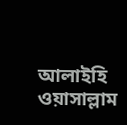আলাইহি ওয়াসাল্লাম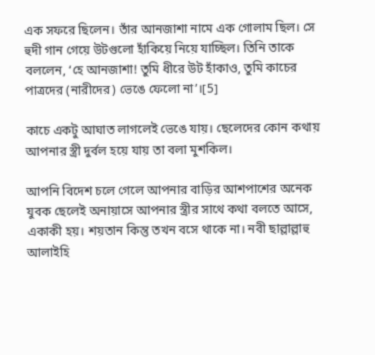এক সফরে ছিলেন। তাঁর আনজাশা নামে এক গোলাম ছিল। সে হুদী গান গেয়ে উটগুলো হাঁকিয়ে নিয়ে যাচ্ছিল। তিনি তাকে বললেন, ‘হে আনজাশা! তুমি ধীরে উট হাঁকাও, তুমি কাচের পাত্রদের (নারীদের) ভেঙে ফেলো না’।[5]

কাচে একটু আঘাত লাগলেই ভেঙে যায়। ছেলেদের কোন কথায় আপনার স্ত্রী দুর্বল হয়ে যায় তা বলা মুশকিল।

আপনি বিদেশ চলে গেলে আপনার বাড়ির আশপাশের অনেক যুবক ছেলেই অনায়াসে আপনার স্ত্রীর সাথে কথা বলতে আসে, একাকী হয়। শয়তান কিন্তু তখন বসে থাকে না। নবী ছাল্লাল্লাহু আলাইহি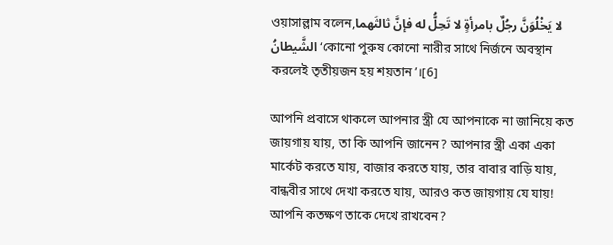ওয়াসাল্লাম বলেন,لا يَخْلُوَنَّ رجُلٌ بامرأةٍ لا تَحِلُّ له فإنَّ ثالثَهما الشَّيطانُ ‘কোনো পুরুষ কোনো নারীর সাথে নির্জনে অবস্থান করলেই তৃতীয়জন হয় শয়তান’।[6]

আপনি প্রবাসে থাকলে আপনার স্ত্রী যে আপনাকে না জানিয়ে কত জায়গায় যায়, তা কি আপনি জানেন? আপনার স্ত্রী একা একা মার্কেট করতে যায়, বাজার করতে যায়, তার বাবার বাড়ি যায়, বান্ধবীর সাথে দেখা করতে যায়, আরও কত জায়গায় যে যায়! আপনি কতক্ষণ তাকে দেখে রাখবেন?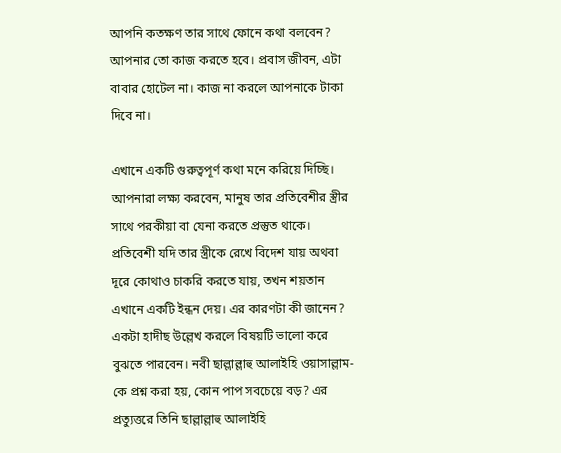আপনি কতক্ষণ তার সাথে ফোনে কথা বলবেন? আপনার তো কাজ করতে হবে। প্রবাস জীবন, এটা বাবার হোটেল না। কাজ না করলে আপনাকে টাকা দিবে না।

এখানে একটি গুরুত্বপূর্ণ কথা মনে করিয়ে দিচ্ছি। আপনারা লক্ষ্য করবেন, মানুষ তার প্রতিবেশীর স্ত্রীর সাথে পরকীয়া বা যেনা করতে প্রস্তুত থাকে। প্রতিবেশী যদি তার স্ত্রীকে রেখে বিদেশ যায় অথবা দূরে কোথাও চাকরি করতে যায়, তখন শয়তান এখানে একটি ইন্ধন দেয়। এর কারণটা কী জানেন? একটা হাদীছ উল্লেখ করলে বিষয়টি ভালো করে বুঝতে পারবেন। নবী ছাল্লাল্লাহু আলাইহি ওয়াসাল্লাম-কে প্রশ্ন করা হয়, কোন পাপ সবচেয়ে বড়? এর প্রত্যুত্তরে তিনি ছাল্লাল্লাহু আলাইহি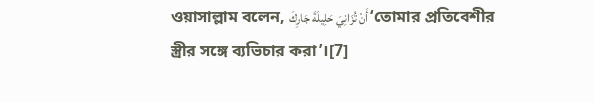ওয়াসাল্লাম বলেন, أَنْ تُزَانِيَ حَلِيلَةَ جَارِكَ ‘তোমার প্রতিবেশীর স্ত্রীর সঙ্গে ব্যভিচার করা’।[7]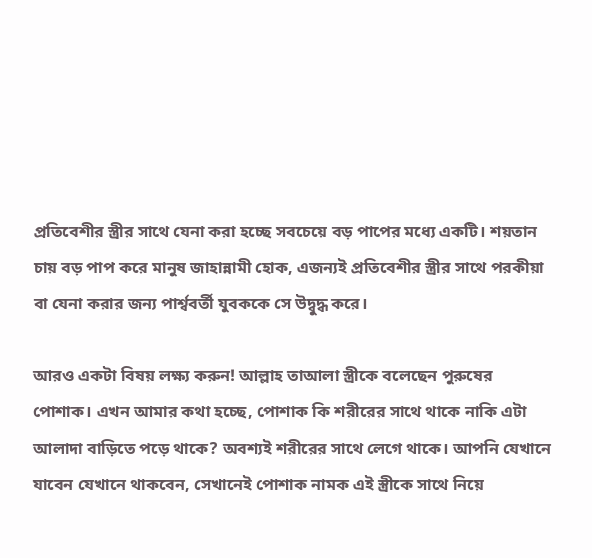প্রতিবেশীর স্ত্রীর সাথে যেনা করা হচ্ছে সবচেয়ে বড় পাপের মধ্যে একটি। শয়তান চায় বড় পাপ করে মানুষ জাহান্নামী হোক, এজন্যই প্রতিবেশীর স্ত্রীর সাথে পরকীয়া বা যেনা করার জন্য পার্শ্ববর্তী যুবককে সে উদ্বুদ্ধ করে।

আরও একটা বিষয় লক্ষ্য করুন! আল্লাহ তাআলা স্ত্রীকে বলেছেন পুরুষের পোশাক। এখন আমার কথা হচ্ছে, পোশাক কি শরীরের সাথে থাকে নাকি এটা আলাদা বাড়িতে পড়ে থাকে? অবশ্যই শরীরের সাথে লেগে থাকে। আপনি যেখানে যাবেন যেখানে থাকবেন, সেখানেই পোশাক নামক এই স্ত্রীকে সাথে নিয়ে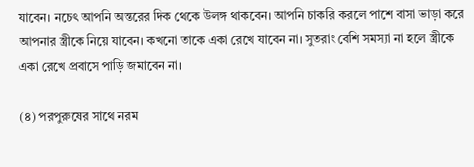যাবেন। নচেৎ আপনি অন্তরের দিক থেকে উলঙ্গ থাকবেন। আপনি চাকরি করলে পাশে বাসা ভাড়া করে আপনার স্ত্রীকে নিয়ে যাবেন। কখনো তাকে একা রেখে যাবেন না। সুতরাং বেশি সমস্যা না হলে স্ত্রীকে একা রেখে প্রবাসে পাড়ি জমাবেন না।

(৪) পরপুরুষের সাথে নরম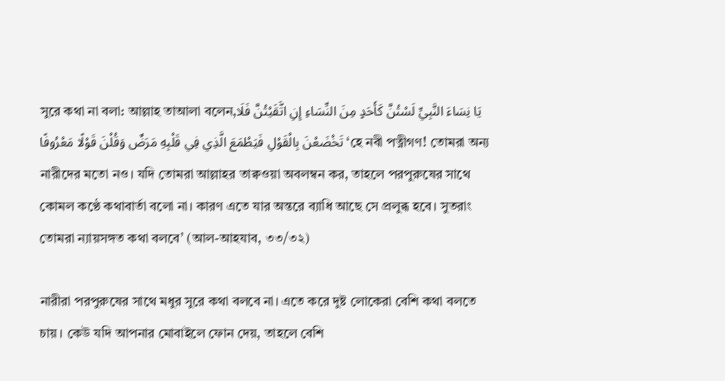সুরে কথা না বলা: আল্লাহ তাআলা বলেন,يَا نِسَاءَ النَّبِيِّ لَسْتُنَّ كَأَحَدٍ مِنَ النِّسَاءِ إِنِ اتَّقَيْتُنَّ فَلَا تَخْضَعْنَ بِالْقَوْلِ فَيَطْمَعَ الَّذِي فِي قَلْبِهِ مَرَضٌ وَقُلْنَ قَوْلًا مَعْرُوفًا ‘হে নবী পত্নীগণ! তোমরা অন্য নারীদের মতো নও। যদি তোমরা আল্লাহর তাক্বওয়া অবলম্বন কর, তাহলে পরপুরুষের সাথে কোমল কণ্ঠে কথাবার্তা বলো না। কারণ এতে যার অন্তরে ব্যাধি আছে সে প্রলুব্ধ হবে। সুতরাং তোমরা ন্যায়সঙ্গত কথা বলবে’ (আল-আহযাব, ৩৩/৩২)

নারীরা পরপুরুষের সাথে মধুর সুরে কথা বলবে না। এতে করে দুষ্ট লোকেরা বেশি কথা বলতে চায়। কেউ যদি আপনার মোবাইলে ফোন দেয়, তাহলে বেশি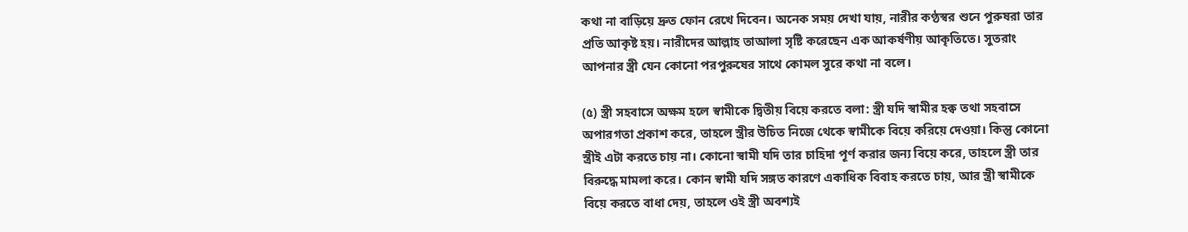কথা না বাড়িয়ে দ্রুত ফোন রেখে দিবেন। অনেক সময় দেখা যায়, নারীর কণ্ঠস্বর শুনে পুরুষরা তার প্রতি আকৃষ্ট হয়। নারীদের আল্লাহ তাআলা সৃষ্টি করেছেন এক আকর্ষণীয় আকৃতিতে। সুতরাং আপনার স্ত্রী যেন কোনো পরপুরুষের সাথে কোমল সুরে কথা না বলে।

(৫) স্ত্রী সহবাসে অক্ষম হলে স্বামীকে দ্বিতীয় বিয়ে করতে বলা: স্ত্রী যদি স্বামীর হক্ব তথা সহবাসে অপারগতা প্রকাশ করে, তাহলে স্ত্রীর উচিত নিজে থেকে স্বামীকে বিয়ে করিয়ে দেওয়া। কিন্তু কোনো স্ত্রীই এটা করতে চায় না। কোনো স্বামী যদি তার চাহিদা পূর্ণ করার জন্য বিয়ে করে, তাহলে স্ত্রী তার বিরুদ্ধে মামলা করে। কোন স্বামী যদি সঙ্গত কারণে একাধিক বিবাহ করতে চায়, আর স্ত্রী স্বামীকে বিয়ে করতে বাধা দেয়, তাহলে ওই স্ত্রী অবশ্যই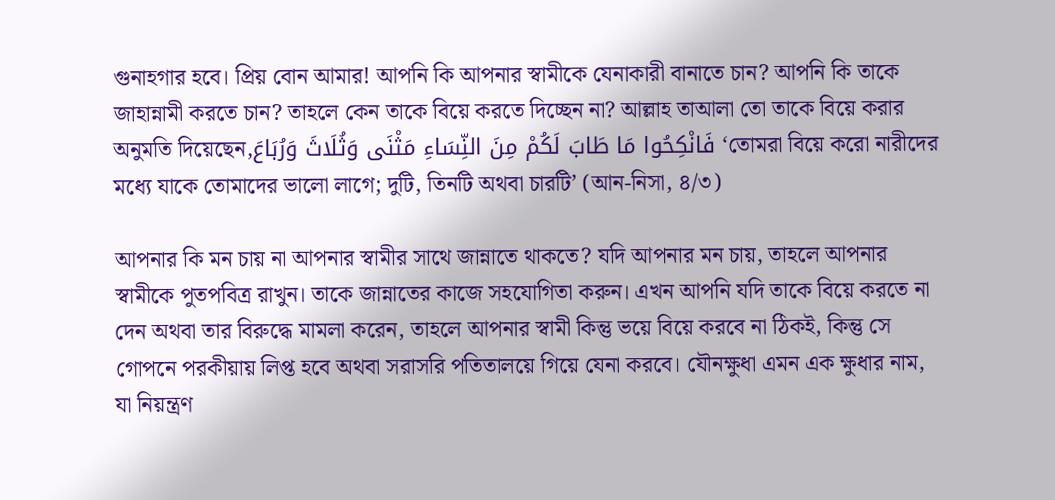গুনাহগার হবে। প্রিয় বোন আমার! আপনি কি আপনার স্বামীকে যেনাকারী বানাতে চান? আপনি কি তাকে জাহান্নামী করতে চান? তাহলে কেন তাকে বিয়ে করতে দিচ্ছেন না? আল্লাহ তাআলা তো তাকে বিয়ে করার অনুমতি দিয়েছেন,فَانْكِحُوا مَا طَابَ لَكُمْ مِنَ النِّسَاءِ مَثْنَى وَثُلَاثَ وَرُبَاعَ ‘তোমরা বিয়ে করো নারীদের মধ্যে যাকে তোমাদের ভালো লাগে; দুটি, তিনটি অথবা চারটি’ (আন-নিসা, ৪/৩)

আপনার কি মন চায় না আপনার স্বামীর সাথে জান্নাতে থাকতে? যদি আপনার মন চায়, তাহলে আপনার স্বামীকে পুতপবিত্র রাখুন। তাকে জান্নাতের কাজে সহযোগিতা করুন। এখন আপনি যদি তাকে বিয়ে করতে না দেন অথবা তার বিরুদ্ধে মামলা করেন, তাহলে আপনার স্বামী কিন্তু ভয়ে বিয়ে করবে না ঠিকই, কিন্তু সে গোপনে পরকীয়ায় লিপ্ত হবে অথবা সরাসরি পতিতালয়ে গিয়ে যেনা করবে। যৌনক্ষুধা এমন এক ক্ষুধার নাম, যা নিয়ন্ত্রণ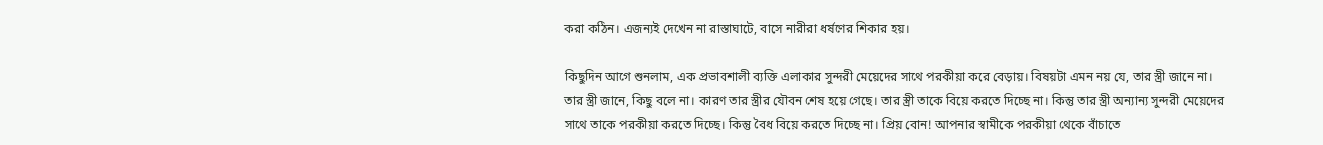করা কঠিন। এজন্যই দেখেন না রাস্তাঘাটে, বাসে নারীরা ধর্ষণের শিকার হয়।

কিছুদিন আগে শুনলাম, এক প্রভাবশালী ব্যক্তি এলাকার সুন্দরী মেয়েদের সাথে পরকীয়া করে বেড়ায়। বিষয়টা এমন নয় যে, তার স্ত্রী জানে না। তার স্ত্রী জানে, কিছু বলে না। কারণ তার স্ত্রীর যৌবন শেষ হয়ে গেছে। তার স্ত্রী তাকে বিয়ে করতে দিচ্ছে না। কিন্তু তার স্ত্রী অন্যান্য সুন্দরী মেয়েদের সাথে তাকে পরকীয়া করতে দিচ্ছে। কিন্তু বৈধ বিয়ে করতে দিচ্ছে না। প্রিয় বোন! আপনার স্বামীকে পরকীয়া থেকে বাঁচাতে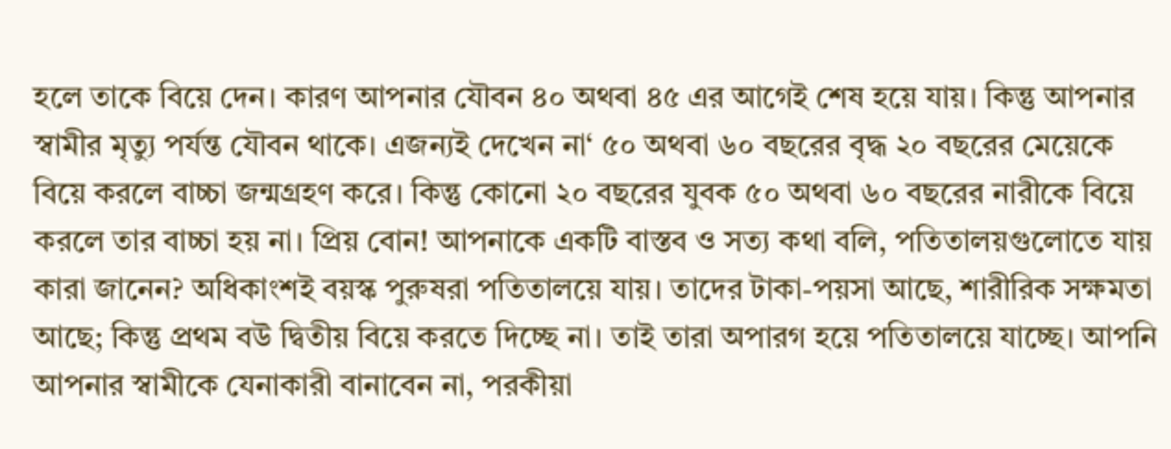হলে তাকে বিয়ে দেন। কারণ আপনার যৌবন ৪০ অথবা ৪৫ এর আগেই শেষ হয়ে যায়। কিন্তু আপনার স্বামীর মৃত্যু পর্যন্ত যৌবন থাকে। এজন্যই দেখেন না‘ ৫০ অথবা ৬০ বছরের বৃদ্ধ ২০ বছরের মেয়েকে বিয়ে করলে বাচ্চা জন্মগ্রহণ করে। কিন্তু কোনো ২০ বছরের যুবক ৫০ অথবা ৬০ বছরের নারীকে বিয়ে করলে তার বাচ্চা হয় না। প্রিয় বোন! আপনাকে একটি বাস্তব ও সত্য কথা বলি, পতিতালয়গুলোতে যায় কারা জানেন? অধিকাংশই বয়স্ক পুরুষরা পতিতালয়ে যায়। তাদের টাকা-পয়সা আছে, শারীরিক সক্ষমতা আছে; কিন্তু প্রথম বউ দ্বিতীয় বিয়ে করতে দিচ্ছে না। তাই তারা অপারগ হয়ে পতিতালয়ে যাচ্ছে। আপনি আপনার স্বামীকে যেনাকারী বানাবেন না, পরকীয়া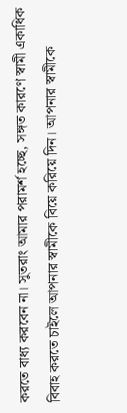করতে বাধ্য করবেন না। সুতরাং আমার পরামর্শ হচ্ছে, সঙ্গত কারণে স্বামী একাধিক বিবাহ করতে চাইলে আপনার স্বামীকে বিয়ে করিয়ে দিন। আপনার স্বামীকে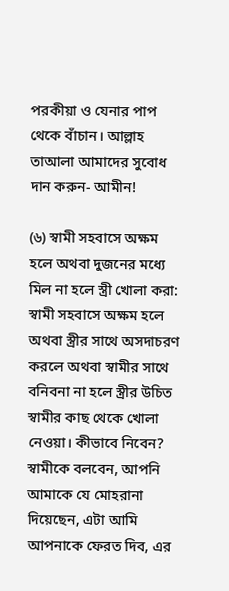পরকীয়া ও যেনার পাপ থেকে বাঁচান। আল্লাহ তাআলা আমাদের সুবোধ দান করুন- আমীন!

(৬) স্বামী সহবাসে অক্ষম হলে অথবা দুজনের মধ্যে মিল না হলে স্ত্রী খোলা করা: স্বামী সহবাসে অক্ষম হলে অথবা স্ত্রীর সাথে অসদাচরণ করলে অথবা স্বামীর সাথে বনিবনা না হলে স্ত্রীর উচিত স্বামীর কাছ থেকে খোলা নেওয়া। কীভাবে নিবেন? স্বামীকে বলবেন, আপনি আমাকে যে মোহরানা দিয়েছেন, এটা আমি আপনাকে ফেরত দিব, এর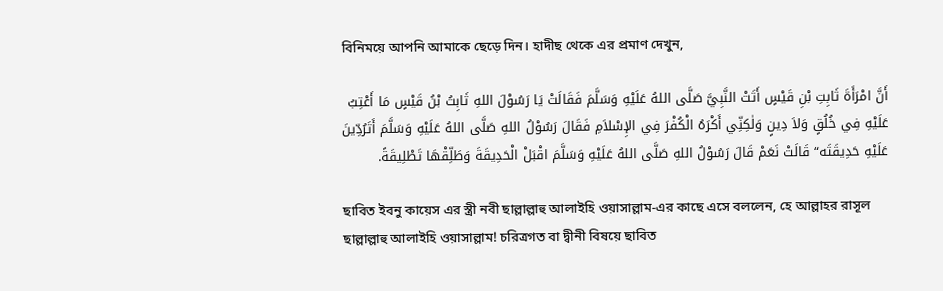বিনিময়ে আপনি আমাকে ছেড়ে দিন। হাদীছ থেকে এর প্রমাণ দেখুন,

أَنَّ امْرَأَةَ ثَابِتِ بْنِ قَيْسٍ أَتَتْ النَّبِيَّ صَلَّى اللهُ عَلَيْهِ وَسَلَّمَ فَقَالَتْ يَا رَسُوْلَ اللهِ ثَابِتُ بْنُ قَيْسٍ مَا أَعْتِبُ عَلَيْهِ فِي خُلُقٍ وَلاَ دِينٍ وَلٰكِنِّي أَكْرَهُ الْكُفْرَ فِي الإِسْلاَمِ فَقَالَ رَسُوْلُ اللهِ صَلَّى اللهُ عَلَيْهِ وَسَلَّمَ أَتَرُدِّينَ عَلَيْهِ حَدِيقَتَه“ قَالَتْ نَعَمْ قَالَ رَسُوْلُ اللهِ صَلَّى اللهُ عَلَيْهِ وَسَلَّمَ اقْبَلْ الْحَدِيقَةَ وَطَلِّقْهَا تَطْلِيقَةً.

ছাবিত ইবনু কায়েস এর স্ত্রী নবী ছাল্লাল্লাহু আলাইহি ওয়াসাল্লাম-এর কাছে এসে বললেন, হে আল্লাহর রাসূল ছাল্লাল্লাহু আলাইহি ওয়াসাল্লাম! চরিত্রগত বা দ্বীনী বিষয়ে ছাবিত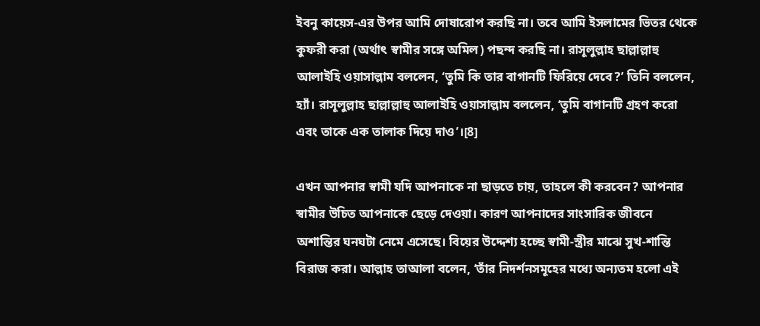ইবনু কায়েস-এর উপর আমি দোষারোপ করছি না। তবে আমি ইসলামের ভিতর থেকে কুফরী করা (অর্থাৎ স্বামীর সঙ্গে অমিল) পছন্দ করছি না। রাসূলুল্লাহ ছাল্লাল্লাহু আলাইহি ওয়াসাল্লাম বললেন, ‘তুমি কি তার বাগানটি ফিরিয়ে দেবে?’ তিনি বললেন, হ্যাঁ। রাসূলুল্লাহ ছাল্লাল্লাহু আলাইহি ওয়াসাল্লাম বললেন, ‘তুমি বাগানটি গ্রহণ করো এবং তাকে এক তালাক দিয়ে দাও’।[8]

এখন আপনার স্বামী যদি আপনাকে না ছাড়তে চায়, তাহলে কী করবেন? আপনার স্বামীর উচিত আপনাকে ছেড়ে দেওয়া। কারণ আপনাদের সাংসারিক জীবনে অশান্তির ঘনঘটা নেমে এসেছে। বিয়ের উদ্দেশ্য হচ্ছে স্বামী-স্ত্রীর মাঝে সুখ-শান্তি বিরাজ করা। আল্লাহ তাআলা বলেন, ‘তাঁর নিদর্শনসমূহের মধ্যে অন্যতম হলো এই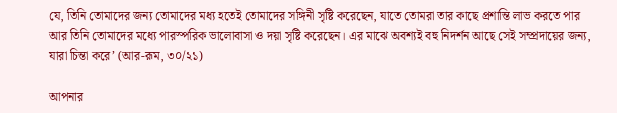যে, তিনি তোমাদের জন্য তোমাদের মধ্য হতেই তোমাদের সঙ্গিনী সৃষ্টি করেছেন, যাতে তোমরা তার কাছে প্রশান্তি লাভ করতে পার আর তিনি তোমাদের মধ্যে পারস্পরিক ভালোবাসা ও দয়া সৃষ্টি করেছেন। এর মাঝে অবশ্যই বহু নিদর্শন আছে সেই সম্প্রদায়ের জন্য, যারা চিন্তা করে’ (আর-রূম, ৩০/২১)

আপনার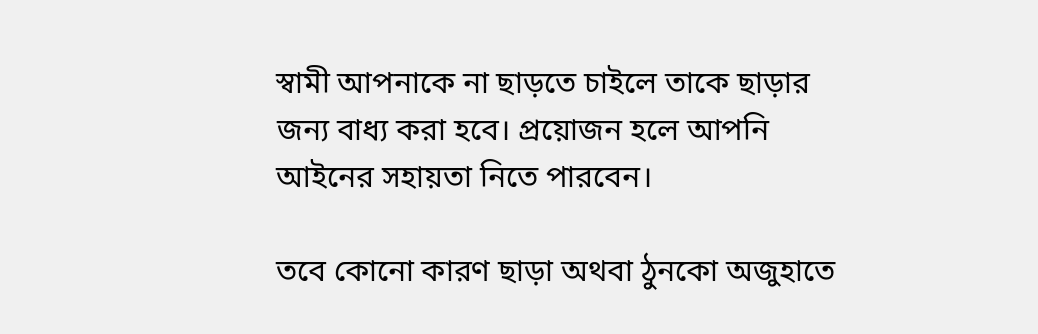স্বামী আপনাকে না ছাড়তে চাইলে তাকে ছাড়ার জন্য বাধ্য করা হবে। প্রয়োজন হলে আপনি আইনের সহায়তা নিতে পারবেন।

তবে কোনো কারণ ছাড়া অথবা ঠুনকো অজুহাতে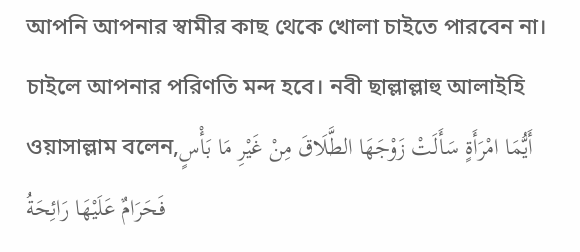আপনি আপনার স্বামীর কাছ থেকে খোলা চাইতে পারবেন না। চাইলে আপনার পরিণতি মন্দ হবে। নবী ছাল্লাল্লাহু আলাইহি ওয়াসাল্লাম বলেন,أَيُّمَا امْرَأَةٍ سَأَلَتْ زَوْجَهَا الطَّلَاقَ مِنْ غَيْرِ مَا بَأْسٍ فَحَرَامٌ عَلَيْهَا رَائِحَةُ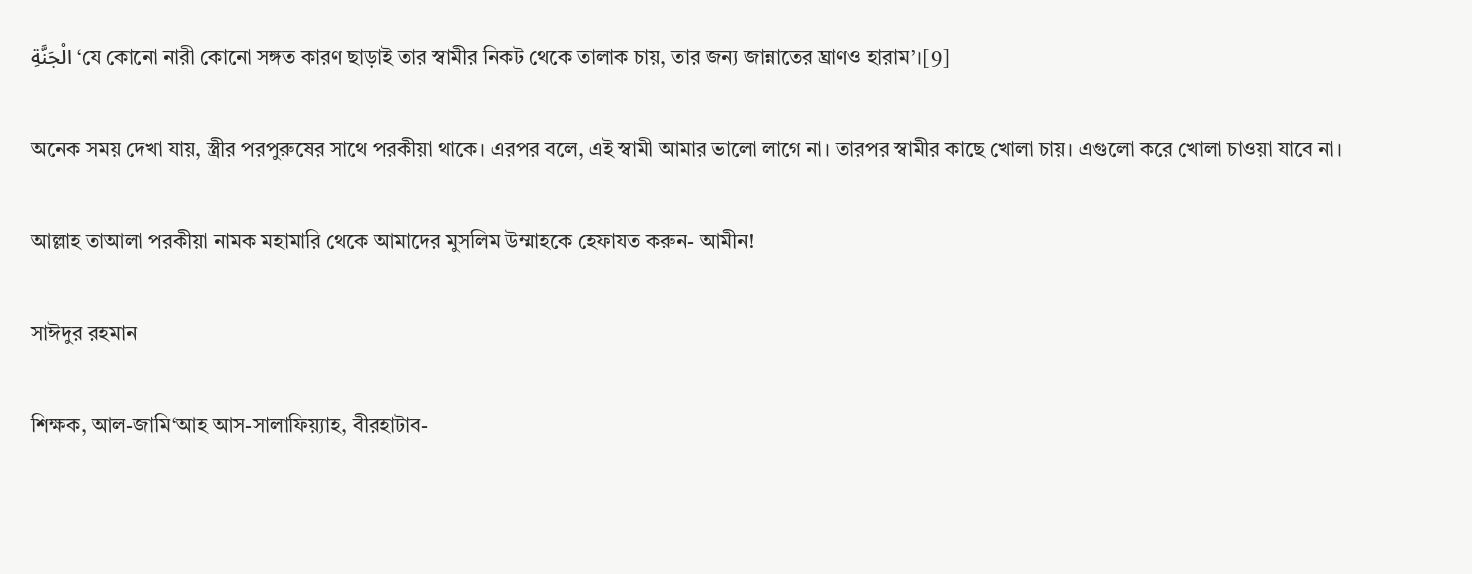الْجَنَّةِ ‘যে কোনো নারী কোনো সঙ্গত কারণ ছাড়াই তার স্বামীর নিকট থেকে তালাক চায়, তার জন্য জান্নাতের ঘ্রাণও হারাম’।[9]

অনেক সময় দেখা যায়, স্ত্রীর পরপুরুষের সাথে পরকীয়া থাকে। এরপর বলে, এই স্বামী আমার ভালো লাগে না। তারপর স্বামীর কাছে খোলা চায়। এগুলো করে খোলা চাওয়া যাবে না।

আল্লাহ তাআলা পরকীয়া নামক মহামারি থেকে আমাদের মুসলিম উম্মাহকে হেফাযত করুন- আমীন!

সাঈদুর রহমান

শিক্ষক, আল-জামি‘আহ আস-সালাফিয়্যাহ, বীরহাটাব-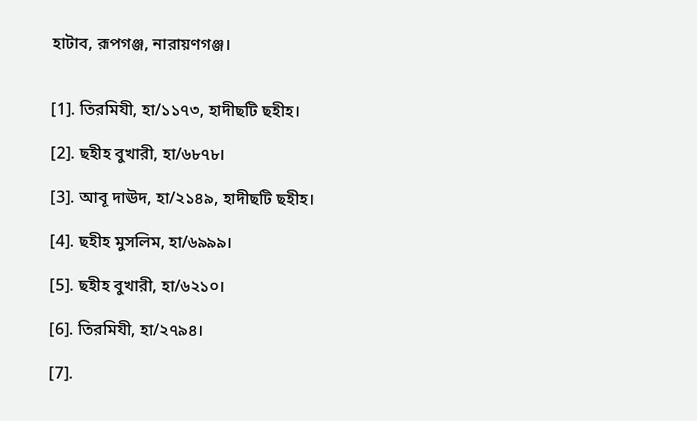হাটাব, রূপগঞ্জ, নারায়ণগঞ্জ।


[1]. তিরমিযী, হা/১১৭৩, হাদীছটি ছহীহ।

[2]. ছহীহ বুখারী, হা/৬৮৭৮।

[3]. আবূ দাঊদ, হা/২১৪৯, হাদীছটি ছহীহ।

[4]. ছহীহ মুসলিম, হা/৬৯৯৯।

[5]. ছহীহ বুখারী, হা/৬২১০।

[6]. তিরমিযী, হা/২৭৯৪।

[7].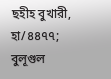ছহীহ বুখারী, হা/৪৪৭৭; বুলূগুল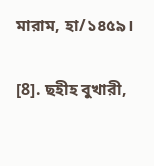মারাম, হা/১৪৫৯।

[8]. ছহীহ বুখারী,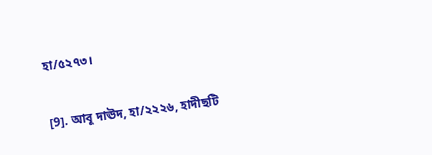হা/৫২৭৩।

[9]. আবূ দাঊদ, হা/২২২৬, হাদীছটি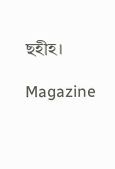ছহীহ।

Magazine